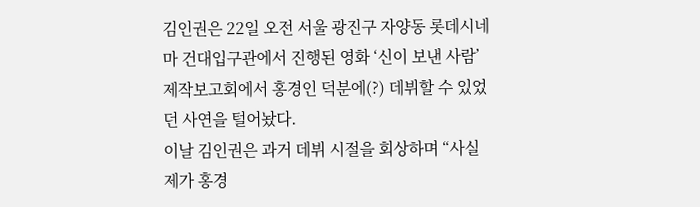김인권은 22일 오전 서울 광진구 자양동 롯데시네마 건대입구관에서 진행된 영화 ‘신이 보낸 사람’ 제작보고회에서 홍경인 덕분에(?) 데뷔할 수 있었던 사연을 털어놨다.
이날 김인권은 과거 데뷔 시절을 회상하며 “사실 제가 홍경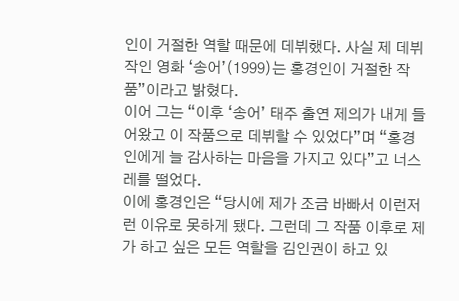인이 거절한 역할 때문에 데뷔했다. 사실 제 데뷔작인 영화 ‘송어’(1999)는 홍경인이 거절한 작품”이라고 밝혔다.
이어 그는 “이후 ‘송어’ 태주 출연 제의가 내게 들어왔고 이 작품으로 데뷔할 수 있었다”며 “홍경인에게 늘 감사하는 마음을 가지고 있다”고 너스레를 떨었다.
이에 홍경인은 “당시에 제가 조금 바빠서 이런저런 이유로 못하게 됐다. 그런데 그 작품 이후로 제가 하고 싶은 모든 역할을 김인권이 하고 있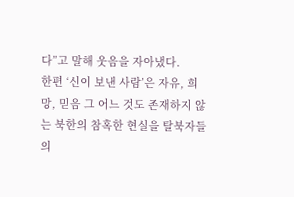다”고 말해 웃음을 자아냈다.
한편 ‘신이 보낸 사람’은 자유, 희망, 믿음 그 어느 것도 존재하지 않는 북한의 참혹한 현실을 탈북자들의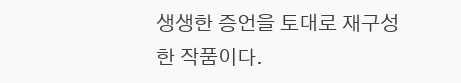생생한 증언을 토대로 재구성한 작품이다.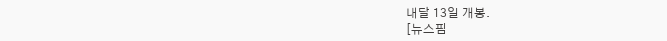내달 13일 개봉.
[뉴스핌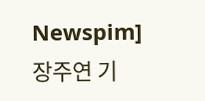Newspim] 장주연 기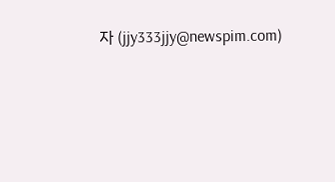자 (jjy333jjy@newspim.com)